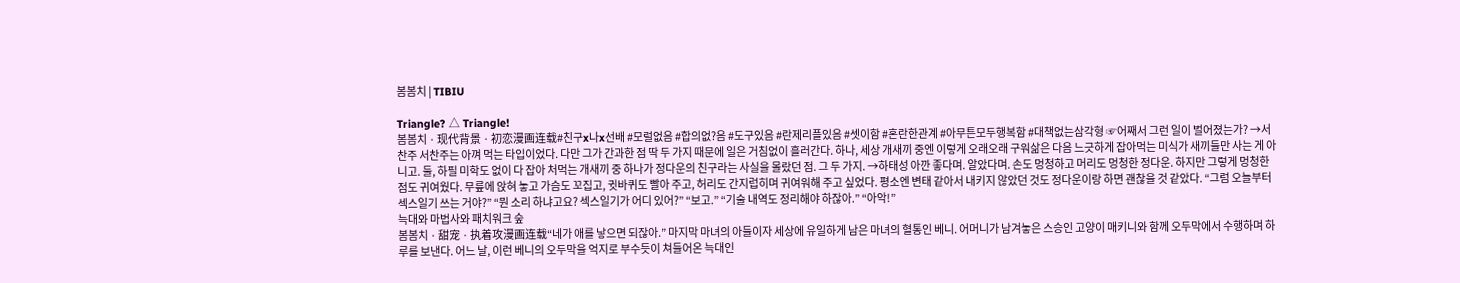봄봄치 | TIBIU

Triangle? △ Triangle!
봄봄치 · 现代背景 · 初恋漫画连载#친구x나x선배 #모럴없음 #합의없?음 #도구있음 #란제리플있음 #셋이함 #혼란한관계 #아무튼모두행복함 #대책없는삼각형 ☞어째서 그런 일이 벌어졌는가? →서찬주 서찬주는 아껴 먹는 타입이었다. 다만 그가 간과한 점 딱 두 가지 때문에 일은 거침없이 흘러간다. 하나, 세상 개새끼 중엔 이렇게 오래오래 구워삶은 다음 느긋하게 잡아먹는 미식가 새끼들만 사는 게 아니고. 둘, 하필 미학도 없이 다 잡아 처먹는 개새끼 중 하나가 정다운의 친구라는 사실을 몰랐던 점. 그 두 가지. →하태성 아깐 좋다며. 알았다며. 손도 멍청하고 머리도 멍청한 정다운. 하지만 그렇게 멍청한 점도 귀여웠다. 무릎에 앉혀 놓고 가슴도 꼬집고, 귓바퀴도 빨아 주고, 허리도 간지럽히며 귀여워해 주고 싶었다. 평소엔 변태 같아서 내키지 않았던 것도 정다운이랑 하면 괜찮을 것 같았다. “그럼 오늘부터 섹스일기 쓰는 거야?” “뭔 소리 하냐고요? 섹스일기가 어디 있어?” “보고.” “기술 내역도 정리해야 하잖아.” “아악!”
늑대와 마법사와 패치워크 숲
봄봄치 · 甜宠 · 执着攻漫画连载“네가 애를 낳으면 되잖아.” 마지막 마녀의 아들이자 세상에 유일하게 남은 마녀의 혈통인 베니. 어머니가 남겨놓은 스승인 고양이 매키니와 함께 오두막에서 수행하며 하루를 보낸다. 어느 날, 이런 베니의 오두막을 억지로 부수듯이 쳐들어온 늑대인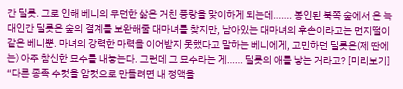간 딜롯. 그로 인해 베니의 무던한 삶은 거친 풍랑을 맞이하게 되는데……. 봉인된 북쪽 숲에서 온 늑대인간 딜롯은 숲의 결계를 보완해줄 대마녀를 찾지만, 남아있는 대마녀의 후손이라고는 먼지떨이 같은 베니뿐. 마녀의 강력한 마력을 이어받지 못했다고 말하는 베니에게, 고민하던 딜롯은(제 딴에는) 아주 참신한 묘수를 내놓는다. 그런데 그 묘수라는 게…… 딜롯의 애를 낳는 거라고? [미리보기] “다른 종족 수컷을 암컷으로 만들려면 내 정액을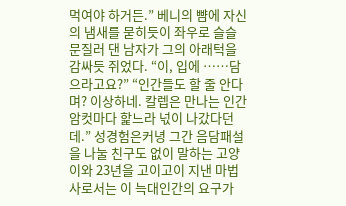먹여야 하거든.” 베니의 뺨에 자신의 냄새를 묻히듯이 좌우로 슬슬 문질러 댄 남자가 그의 아래턱을 감싸듯 쥐었다. “이, 입에 ……담으라고요?” “인간들도 할 줄 안다며? 이상하네. 칼렙은 만나는 인간 암컷마다 핥느라 넋이 나갔다던데.” 성경험은커녕 그간 음담패설을 나눌 친구도 없이 말하는 고양이와 23년을 고이고이 지낸 마법사로서는 이 늑대인간의 요구가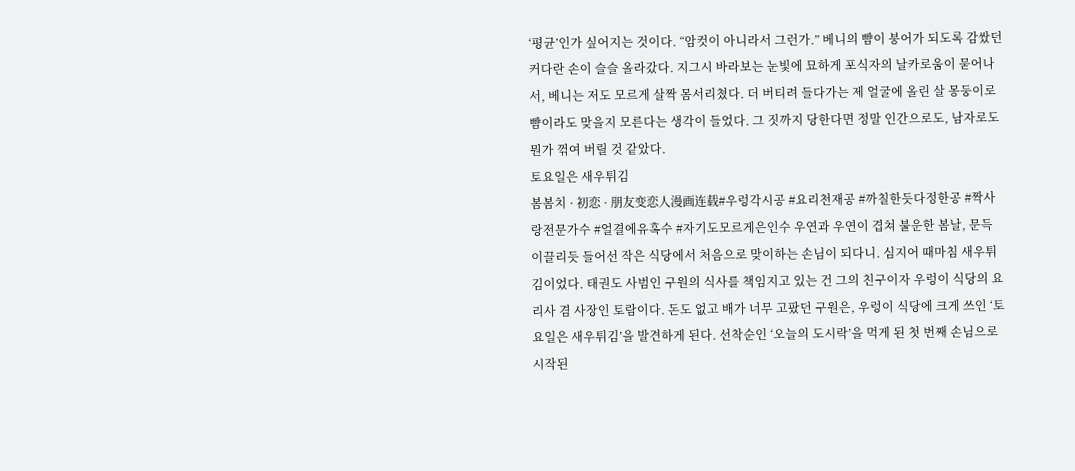‘평균’인가 싶어지는 것이다. “암컷이 아니라서 그런가.” 베니의 뺨이 붕어가 되도록 감쌌던 커다란 손이 슬슬 올라갔다. 지그시 바라보는 눈빛에 묘하게 포식자의 날카로움이 묻어나서, 베니는 저도 모르게 살짝 몸서리쳤다. 더 버티려 들다가는 제 얼굴에 올린 살 몽둥이로 뺨이라도 맞을지 모른다는 생각이 들었다. 그 짓까지 당한다면 정말 인간으로도, 남자로도 뭔가 꺾여 버릴 것 같았다.
토요일은 새우튀김
봄봄치 · 初恋 · 朋友变恋人漫画连载#우렁각시공 #요리천재공 #까칠한듯다정한공 #짝사랑전문가수 #얼결에유혹수 #자기도모르게은인수 우연과 우연이 겹쳐 불운한 봄날, 문득 이끌리듯 들어선 작은 식당에서 처음으로 맞이하는 손님이 되다니. 심지어 때마침 새우튀김이었다. 태권도 사범인 구원의 식사를 책임지고 있는 건 그의 친구이자 우렁이 식당의 요리사 겸 사장인 토람이다. 돈도 없고 배가 너무 고팠던 구원은, 우렁이 식당에 크게 쓰인 ‘토요일은 새우튀김’을 발견하게 된다. 선착순인 ‘오늘의 도시락’을 먹게 된 첫 번째 손님으로 시작된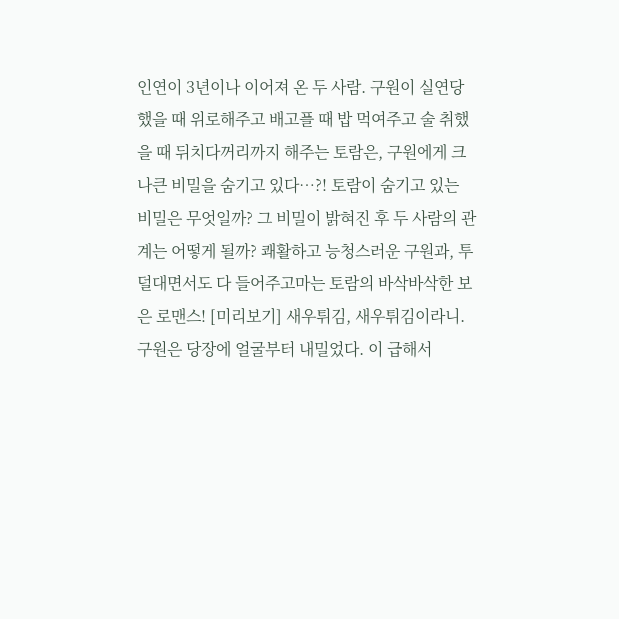인연이 3년이나 이어져 온 두 사람. 구원이 실연당했을 때 위로해주고 배고플 때 밥 먹여주고 술 취했을 때 뒤치다꺼리까지 해주는 토람은, 구원에게 크나큰 비밀을 숨기고 있다…?! 토람이 숨기고 있는 비밀은 무엇일까? 그 비밀이 밝혀진 후 두 사람의 관계는 어떻게 될까? 쾌활하고 능청스러운 구원과, 투덜대면서도 다 들어주고마는 토람의 바삭바삭한 보은 로맨스! [미리보기] 새우튀김, 새우튀김이라니. 구원은 당장에 얼굴부터 내밀었다. 이 급해서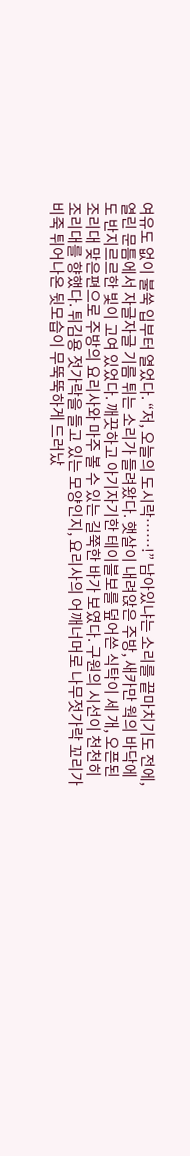여유도 없이 불쑥 입부터 열었다. “저, 오늘의 도시락……!” 남아있냐는 소리를 끝마치기도 전에, 열린 문틈에서 자글자글 기름 튀는 소리가 들려왔다. 햇살이 내려앉은 주방, 새카만 웍의 바닥에도 반지르르한 빛이 고여 있었다. 깨끗하고 아기자기한 테이블보를 덮어쓴 식탁이 세 개, 오픈된 조리대 맞은편으로 주방의 요리사와 마주 볼 수 있는 길쭉한 바가 보였다. 구원의 시선이 천천히 조리대를 향했다. 튀김용 젓가락을 들고 있는 모양인지, 요리사의 어깨너머로 나무젓가락 꼬리가 비죽 튀어나온 뒷모습이 무뚝뚝하게 드러났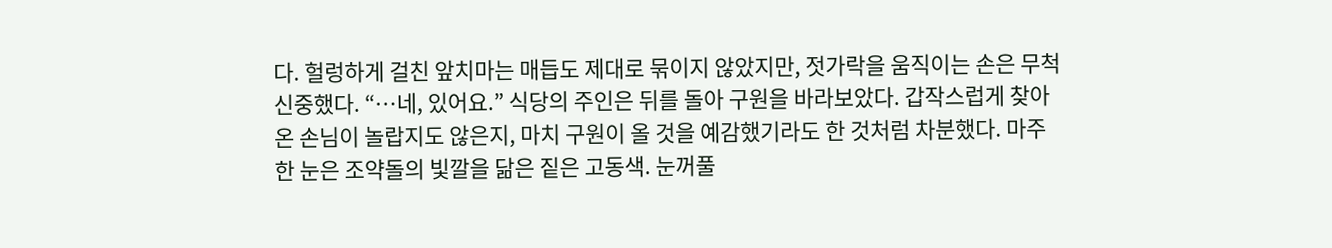다. 헐렁하게 걸친 앞치마는 매듭도 제대로 묶이지 않았지만, 젓가락을 움직이는 손은 무척 신중했다. “…네, 있어요.” 식당의 주인은 뒤를 돌아 구원을 바라보았다. 갑작스럽게 찾아온 손님이 놀랍지도 않은지, 마치 구원이 올 것을 예감했기라도 한 것처럼 차분했다. 마주한 눈은 조약돌의 빛깔을 닮은 짙은 고동색. 눈꺼풀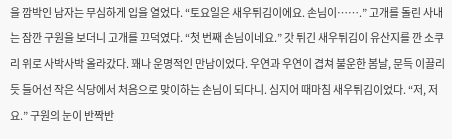을 깜박인 남자는 무심하게 입을 열었다. “토요일은 새우튀김이에요. 손님이…….” 고개를 돌린 사내는 잠깐 구원을 보더니 고개를 끄덕였다. “첫 번째 손님이네요.” 갓 튀긴 새우튀김이 유산지를 깐 소쿠리 위로 사박사박 올라갔다. 꽤나 운명적인 만남이었다. 우연과 우연이 겹쳐 불운한 봄날, 문득 이끌리듯 들어선 작은 식당에서 처음으로 맞이하는 손님이 되다니. 심지어 때마침 새우튀김이었다. “저, 저요.” 구원의 눈이 반짝반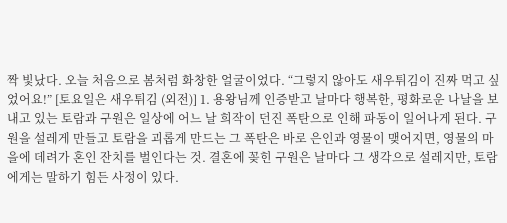짝 빛났다. 오늘 처음으로 봄처럼 화창한 얼굴이었다. “그렇지 않아도 새우튀김이 진짜 먹고 싶었어요!” [토요일은 새우튀김 (외전)] 1. 용왕님께 인증받고 날마다 행복한, 평화로운 나날을 보내고 있는 토람과 구원은 일상에 어느 날 희작이 던진 폭탄으로 인해 파동이 일어나게 된다. 구원을 설레게 만들고 토람을 괴롭게 만드는 그 폭탄은 바로 은인과 영물이 맺어지면, 영물의 마을에 데려가 혼인 잔치를 벌인다는 것. 결혼에 꽂힌 구원은 날마다 그 생각으로 설레지만, 토람에게는 말하기 힘든 사정이 있다.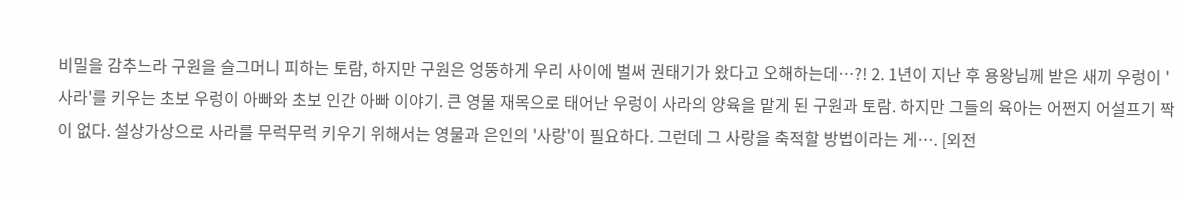비밀을 감추느라 구원을 슬그머니 피하는 토람, 하지만 구원은 엉뚱하게 우리 사이에 벌써 권태기가 왔다고 오해하는데…?! 2. 1년이 지난 후 용왕님께 받은 새끼 우렁이 '사라'를 키우는 초보 우렁이 아빠와 초보 인간 아빠 이야기. 큰 영물 재목으로 태어난 우렁이 사라의 양육을 맡게 된 구원과 토람. 하지만 그들의 육아는 어쩐지 어설프기 짝이 없다. 설상가상으로 사라를 무럭무럭 키우기 위해서는 영물과 은인의 '사랑'이 필요하다. 그런데 그 사랑을 축적할 방법이라는 게…. [외전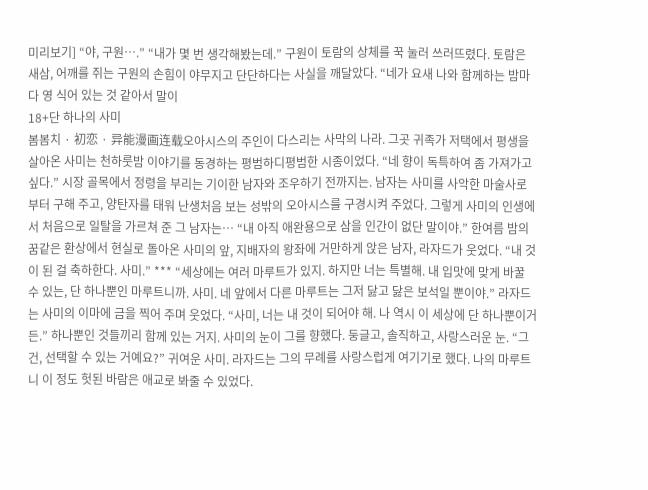미리보기] “야, 구원….” “내가 몇 번 생각해봤는데.” 구원이 토람의 상체를 꾹 눌러 쓰러뜨렸다. 토람은 새삼, 어깨를 쥐는 구원의 손힘이 야무지고 단단하다는 사실을 깨달았다. “네가 요새 나와 함께하는 밤마다 영 식어 있는 것 같아서 말이
18+단 하나의 사미
봄봄치 · 初恋 · 异能漫画连载오아시스의 주인이 다스리는 사막의 나라. 그곳 귀족가 저택에서 평생을 살아온 사미는 천하룻밤 이야기를 동경하는 평범하디평범한 시종이었다. “네 향이 독특하여 좀 가져가고 싶다.” 시장 골목에서 정령을 부리는 기이한 남자와 조우하기 전까지는. 남자는 사미를 사악한 마술사로부터 구해 주고, 양탄자를 태워 난생처음 보는 성밖의 오아시스를 구경시켜 주었다. 그렇게 사미의 인생에서 처음으로 일탈을 가르쳐 준 그 남자는… “내 아직 애완용으로 삼을 인간이 없단 말이야.” 한여름 밤의 꿈같은 환상에서 현실로 돌아온 사미의 앞, 지배자의 왕좌에 거만하게 앉은 남자, 라자드가 웃었다. “내 것이 된 걸 축하한다. 사미.” *** “세상에는 여러 마루트가 있지. 하지만 너는 특별해. 내 입맛에 맞게 바꿀 수 있는, 단 하나뿐인 마루트니까. 사미. 네 앞에서 다른 마루트는 그저 닳고 닳은 보석일 뿐이야.” 라자드는 사미의 이마에 금을 찍어 주며 웃었다. “사미, 너는 내 것이 되어야 해. 나 역시 이 세상에 단 하나뿐이거든.” 하나뿐인 것들끼리 함께 있는 거지. 사미의 눈이 그를 향했다. 둥글고, 솔직하고, 사랑스러운 눈. “그건, 선택할 수 있는 거예요?” 귀여운 사미. 라자드는 그의 무례를 사랑스럽게 여기기로 했다. 나의 마루트니 이 정도 헛된 바람은 애교로 봐줄 수 있었다.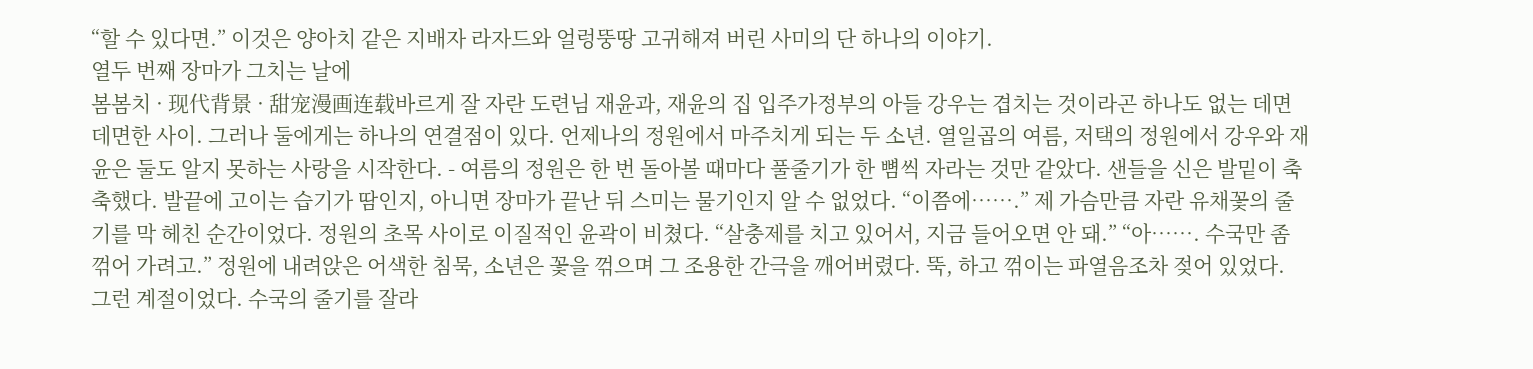“할 수 있다면.” 이것은 양아치 같은 지배자 라자드와 얼렁뚱땅 고귀해져 버린 사미의 단 하나의 이야기.
열두 번째 장마가 그치는 날에
봄봄치 · 现代背景 · 甜宠漫画连载바르게 잘 자란 도련님 재윤과, 재윤의 집 입주가정부의 아들 강우는 겹치는 것이라곤 하나도 없는 데면데면한 사이. 그러나 둘에게는 하나의 연결점이 있다. 언제나의 정원에서 마주치게 되는 두 소년. 열일곱의 여름, 저택의 정원에서 강우와 재윤은 둘도 알지 못하는 사랑을 시작한다. - 여름의 정원은 한 번 돌아볼 때마다 풀줄기가 한 뼘씩 자라는 것만 같았다. 샌들을 신은 발밑이 축축했다. 발끝에 고이는 습기가 땀인지, 아니면 장마가 끝난 뒤 스미는 물기인지 알 수 없었다. “이쯤에…….” 제 가슴만큼 자란 유채꽃의 줄기를 막 헤친 순간이었다. 정원의 초목 사이로 이질적인 윤곽이 비쳤다. “살충제를 치고 있어서, 지금 들어오면 안 돼.” “아……. 수국만 좀 꺾어 가려고.” 정원에 내려앉은 어색한 침묵, 소년은 꽃을 꺾으며 그 조용한 간극을 깨어버렸다. 뚝, 하고 꺾이는 파열음조차 젖어 있었다. 그런 계절이었다. 수국의 줄기를 잘라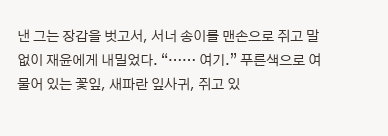낸 그는 장갑을 벗고서, 서너 송이를 맨손으로 쥐고 말없이 재윤에게 내밀었다. “…… 여기.” 푸른색으로 여물어 있는 꽃잎, 새파란 잎사귀, 쥐고 있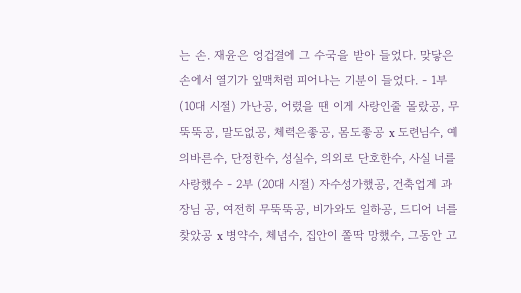는 손. 재윤은 엉겁결에 그 수국을 받아 들었다. 맞닿은 손에서 열기가 잎맥처럼 피어나는 기분이 들었다. - 1부 (10대 시절) 가난공, 어렸을 땐 이게 사랑인줄 몰랐공, 무뚝뚝공, 말도없공, 체력은좋공, 몸도좋공 x 도련님수, 예의바른수, 단정한수, 성실수, 의외로 단호한수, 사실 너를 사랑했수 - 2부 (20대 시절) 자수성가했공, 건축업계 과장님 공, 여전히 무뚝뚝공, 비가와도 일하공, 드디어 너를 찾았공 x 병약수, 체념수, 집안이 쫄딱 망했수, 그동안 고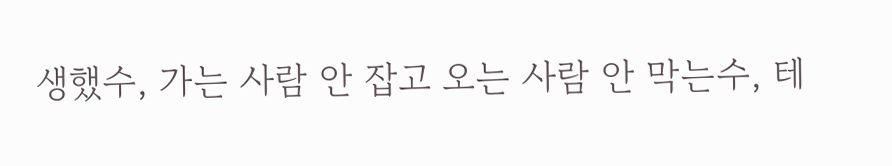생했수, 가는 사람 안 잡고 오는 사람 안 막는수, 테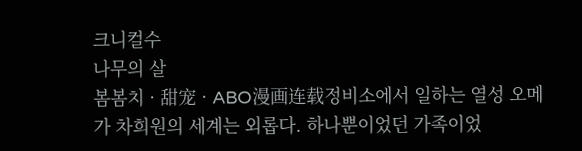크니컬수
나무의 살
봄봄치 · 甜宠 · ABO漫画连载정비소에서 일하는 열성 오메가 차희원의 세계는 외롭다. 하나뿐이었던 가족이었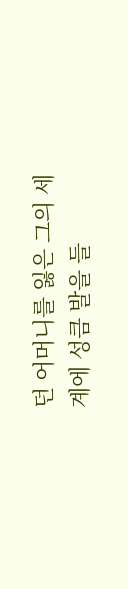던 어머니를 잃은 그의 세계에 성큼 발을 들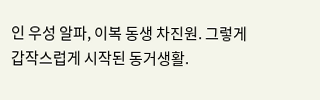인 우성 알파, 이복 동생 차진원. 그렇게 갑작스럽게 시작된 동거생활.